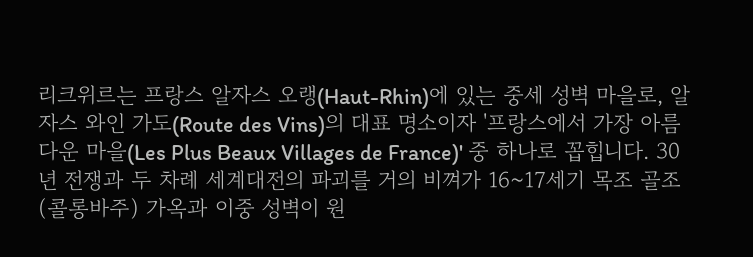리크위르는 프랑스 알자스 오랭(Haut-Rhin)에 있는 중세 성벽 마을로, 알자스 와인 가도(Route des Vins)의 대표 명소이자 '프랑스에서 가장 아름다운 마을(Les Plus Beaux Villages de France)' 중 하나로 꼽힙니다. 30년 전쟁과 두 차례 세계대전의 파괴를 거의 비껴가 16~17세기 목조 골조(콜롱바주) 가옥과 이중 성벽이 원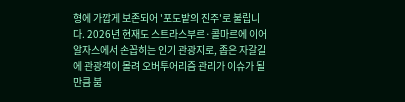형에 가깝게 보존되어 '포도밭의 진주'로 불립니다. 2026년 현재도 스트라스부르·콜마르에 이어 알자스에서 손꼽히는 인기 관광지로, 좁은 자갈길에 관광객이 몰려 오버투어리즘 관리가 이슈가 될 만큼 붐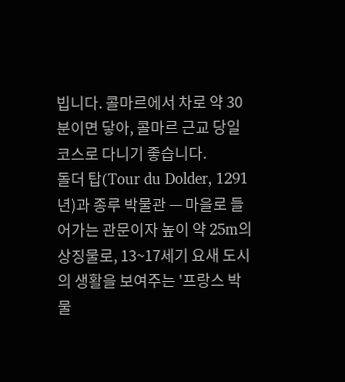빕니다. 콜마르에서 차로 약 30분이면 닿아, 콜마르 근교 당일 코스로 다니기 좋습니다.
돌더 탑(Tour du Dolder, 1291년)과 종루 박물관 — 마을로 들어가는 관문이자 높이 약 25m의 상징물로, 13~17세기 요새 도시의 생활을 보여주는 '프랑스 박물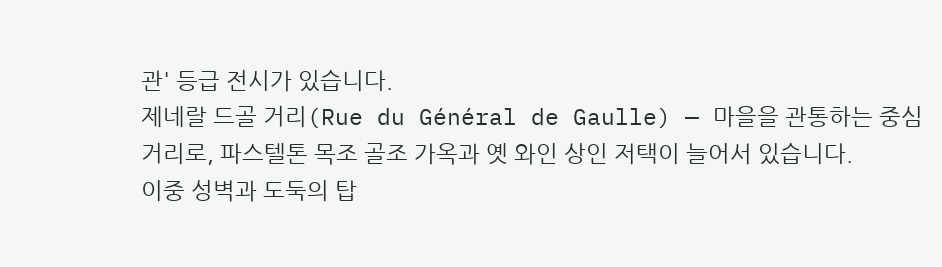관' 등급 전시가 있습니다.
제네랄 드골 거리(Rue du Général de Gaulle) — 마을을 관통하는 중심 거리로, 파스텔톤 목조 골조 가옥과 옛 와인 상인 저택이 늘어서 있습니다.
이중 성벽과 도둑의 탑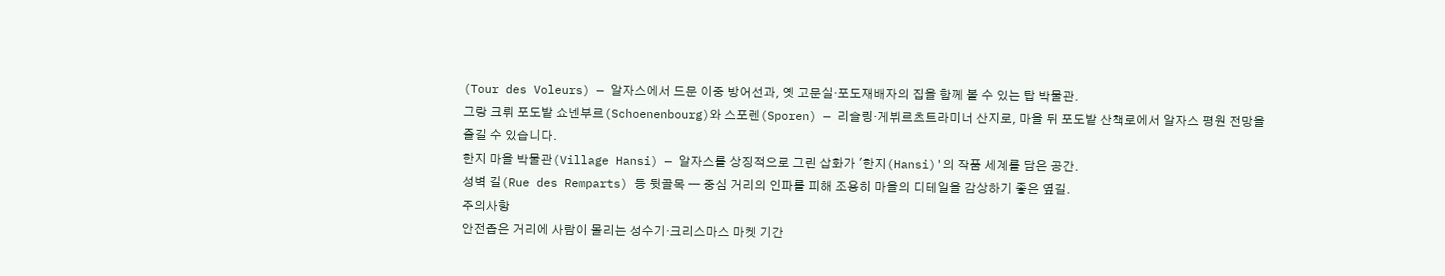(Tour des Voleurs) — 알자스에서 드문 이중 방어선과, 옛 고문실·포도재배자의 집을 함께 볼 수 있는 탑 박물관.
그랑 크뤼 포도밭 쇼넨부르(Schoenenbourg)와 스포렌(Sporen) — 리슬링·게뷔르츠트라미너 산지로, 마을 뒤 포도밭 산책로에서 알자스 평원 전망을 즐길 수 있습니다.
한지 마을 박물관(Village Hansi) — 알자스를 상징적으로 그린 삽화가 '한지(Hansi)'의 작품 세계를 담은 공간.
성벽 길(Rue des Remparts) 등 뒷골목 — 중심 거리의 인파를 피해 조용히 마을의 디테일을 감상하기 좋은 옆길.
주의사항
안전좁은 거리에 사람이 몰리는 성수기·크리스마스 마켓 기간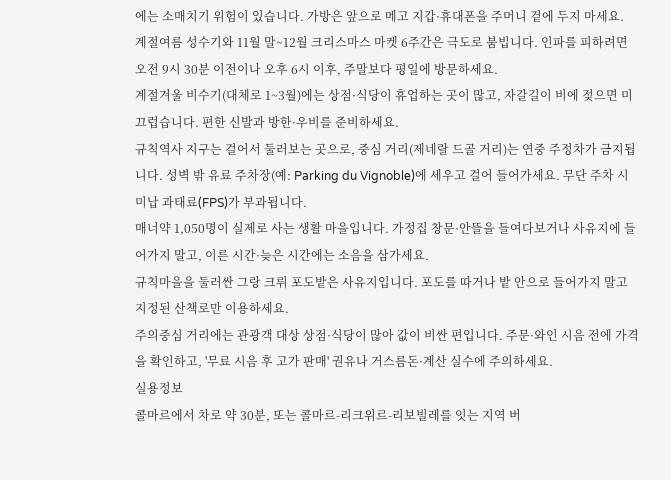에는 소매치기 위험이 있습니다. 가방은 앞으로 메고 지갑·휴대폰을 주머니 겉에 두지 마세요.
계절여름 성수기와 11월 말~12월 크리스마스 마켓 6주간은 극도로 붐빕니다. 인파를 피하려면 오전 9시 30분 이전이나 오후 6시 이후, 주말보다 평일에 방문하세요.
계절겨울 비수기(대체로 1~3월)에는 상점·식당이 휴업하는 곳이 많고, 자갈길이 비에 젖으면 미끄럽습니다. 편한 신발과 방한·우비를 준비하세요.
규칙역사 지구는 걸어서 둘러보는 곳으로, 중심 거리(제네랄 드골 거리)는 연중 주정차가 금지됩니다. 성벽 밖 유료 주차장(예: Parking du Vignoble)에 세우고 걸어 들어가세요. 무단 주차 시 미납 과태료(FPS)가 부과됩니다.
매너약 1,050명이 실제로 사는 생활 마을입니다. 가정집 창문·안뜰을 들여다보거나 사유지에 들어가지 말고, 이른 시간·늦은 시간에는 소음을 삼가세요.
규칙마을을 둘러싼 그랑 크뤼 포도밭은 사유지입니다. 포도를 따거나 밭 안으로 들어가지 말고 지정된 산책로만 이용하세요.
주의중심 거리에는 관광객 대상 상점·식당이 많아 값이 비싼 편입니다. 주문·와인 시음 전에 가격을 확인하고, '무료 시음 후 고가 판매' 권유나 거스름돈·계산 실수에 주의하세요.
실용정보
콜마르에서 차로 약 30분, 또는 콜마르-리크위르-리보빌레를 잇는 지역 버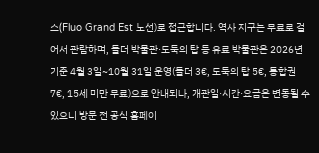스(Fluo Grand Est 노선)로 접근합니다. 역사 지구는 무료로 걸어서 관람하며, 돌더 박물관·도둑의 탑 등 유료 박물관은 2026년 기준 4월 3일~10월 31일 운영(돌더 3€, 도둑의 탑 5€, 통합권 7€, 15세 미만 무료)으로 안내되나, 개관일·시간·요금은 변동될 수 있으니 방문 전 공식 홈페이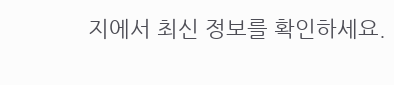지에서 최신 정보를 확인하세요.